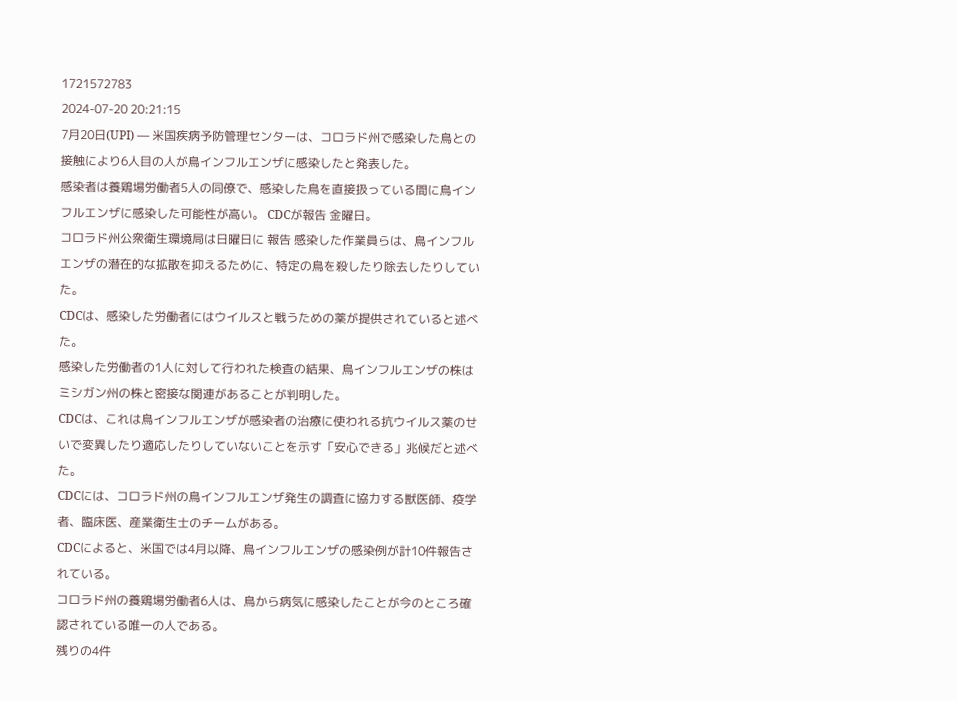1721572783
2024-07-20 20:21:15
7月20日(UPI) — 米国疾病予防管理センターは、コロラド州で感染した鳥との接触により6人目の人が鳥インフルエンザに感染したと発表した。
感染者は養鶏場労働者5人の同僚で、感染した鳥を直接扱っている間に鳥インフルエンザに感染した可能性が高い。 CDCが報告 金曜日。
コロラド州公衆衛生環境局は日曜日に 報告 感染した作業員らは、鳥インフルエンザの潜在的な拡散を抑えるために、特定の鳥を殺したり除去したりしていた。
CDCは、感染した労働者にはウイルスと戦うための薬が提供されていると述べた。
感染した労働者の1人に対して行われた検査の結果、鳥インフルエンザの株はミシガン州の株と密接な関連があることが判明した。
CDCは、これは鳥インフルエンザが感染者の治療に使われる抗ウイルス薬のせいで変異したり適応したりしていないことを示す「安心できる」兆候だと述べた。
CDCには、コロラド州の鳥インフルエンザ発生の調査に協力する獣医師、疫学者、臨床医、産業衛生士のチームがある。
CDCによると、米国では4月以降、鳥インフルエンザの感染例が計10件報告されている。
コロラド州の養鶏場労働者6人は、鳥から病気に感染したことが今のところ確認されている唯一の人である。
残りの4件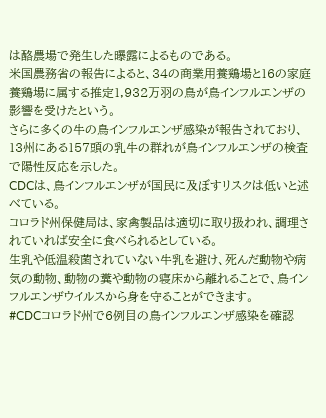は酪農場で発生した曝露によるものである。
米国農務省の報告によると、34の商業用養鶏場と16の家庭養鶏場に属する推定1,932万羽の鳥が鳥インフルエンザの影響を受けたという。
さらに多くの牛の鳥インフルエンザ感染が報告されており、13州にある157頭の乳牛の群れが鳥インフルエンザの検査で陽性反応を示した。
CDCは、鳥インフルエンザが国民に及ぼすリスクは低いと述べている。
コロラド州保健局は、家禽製品は適切に取り扱われ、調理されていれば安全に食べられるとしている。
生乳や低温殺菌されていない牛乳を避け、死んだ動物や病気の動物、動物の糞や動物の寝床から離れることで、鳥インフルエンザウイルスから身を守ることができます。
#CDCコロラド州で6例目の鳥インフルエンザ感染を確認